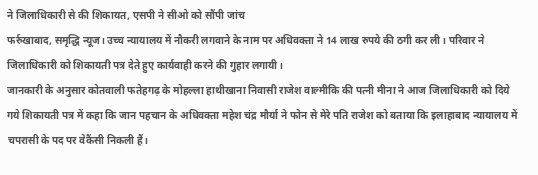ने जिलाधिकारी से की शिकायत, एसपी ने सीओ को सौंपी जांच
फर्रुखाबाद, समृद्धि न्यूज। उच्च न्यायालय में नौकरी लगवाने के नाम पर अधिवक्ता ने 14 लाख रुपये की ठगी कर ली। परिवार ने जिलाधिकारी को शिकायती पत्र देते हुए कार्यवाही करने की गुहार लगायी।
जानकारी के अनुसार कोतवाली फतेहगढ़ के मोहल्ला हाथीखाना निवासी राजेश वाल्मीकि की पत्नी मीना ने आज जिलाधिकारी को दिये गये शिकायती पत्र में कहा कि जान पहचान के अधिवक्ता महेश चंद्र मौर्या ने फोन से मेरे पति राजेश को बताया कि इलाहाबाद न्यायालय में चपरासी के पद पर वेकैंसी निकली हैं।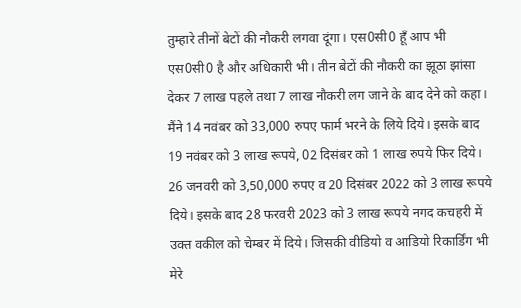तुम्हारे तीनों बेटों की नौकरी लगवा दूंगा। एस0सी0 हूँ आप भी एस0सी0 है और अधिकारी भी। तीन बेटों की नौकरी का झूठा झांसा देकर 7 लाख पहले तथा 7 लाख नौकरी लग जाने के बाद देने को कहा। मैंने 14 नवंबर को 33,000 रुपए फार्म भरने के लिये दिये। इसके बाद 19 नवंबर को 3 लाख रूपये, 02 दिसंबर को 1 लाख रुपये फिर दिये। 26 जनवरी को 3,50,000 रुपए व 20 दिसंबर 2022 को 3 लाख रूपये दिये। इसके बाद 28 फरवरी 2023 को 3 लाख रूपये नगद कचहरी में उक्त वकील को चेम्बर में दिये। जिसकी वीडियो व आडियो रिकार्डिंग भी मेरे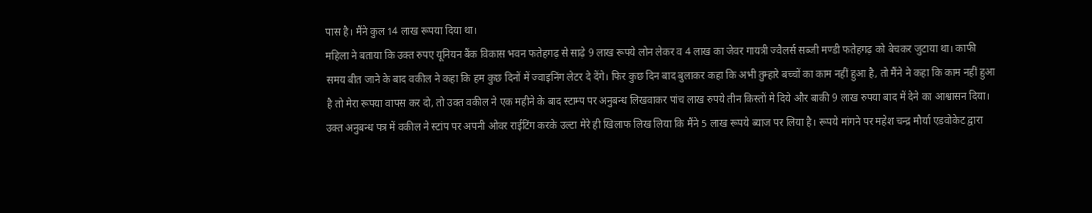पास है। मैंने कुल 14 लाख रूपया दिया था।
महिला ने बताया कि उक्त रुपए यूनियन बैंक विकास भवन फतेहगढ़ से साढ़े 9 लाख रूपये लोन लेकर व 4 लाख का जेवर गायत्री ज्वैलर्स सब्जी मण्डी फतेहगढ़ को बेचकर जुटाया था। काफी समय बीत जाने के बाद वकील ने कहा कि हम कुछ दिनों में ज्वाइनिंग लेटर दे देंगे। फिर कुछ दिन बाद बुलाकर कहा कि अभी तुम्हारे बच्चों का काम नहीं हुआ है, तो मैंने ने कहा कि काम नहीं हुआ है तो मेरा रूपया वापस कर दो, तो उक्त वकील ने एक महीने के बाद स्टाम्प पर अनुबन्ध लिखवाकर पांच लाख रुपये तीन किस्तों मे दिये और बाकी 9 लाख रुपया बाद में देने का आश्वासन दिया। उक्त अनुबन्ध पत्र में वकील ने स्टांप पर अपनी ओवर राईटिंग करके उल्टा मेरे ही खिलाफ लिख लिया कि मैंने 5 लाख रूपये ब्याज पर लिया है। रूपये मांगने पर महेश चन्द्र मौर्या एडवोकेट द्वारा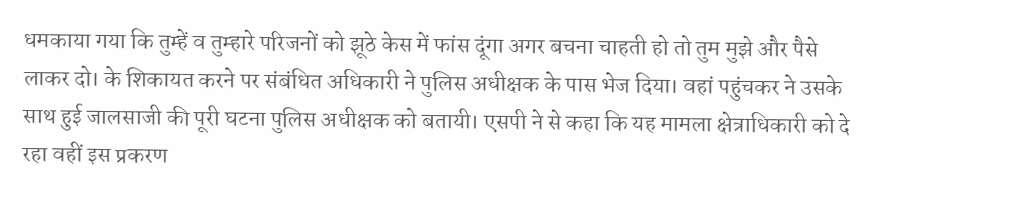धमकाया गया कि तुम्हें व तुम्हारे परिजनों को झूठे केस में फांस दूंगा अगर बचना चाहती हो तो तुम मुझे और पैसे लाकर दो। के शिकायत करने पर संबंधित अधिकारी ने पुलिस अधीक्षक के पास भेज दिया। वहां पहुंचकर ने उसके साथ हुई जालसाजी की पूरी घटना पुलिस अधीक्षक को बतायी। एसपी ने से कहा कि यह मामला क्षेत्राधिकारी को दे रहा वहीं इस प्रकरण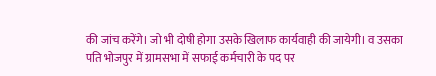की जांच करेंगे। जो भी दोषी होगा उसके खिलाफ कार्यवाही की जायेगी। व उसका पति भोजपुर में ग्रामसभा में सफाई कर्मचारी के पद पर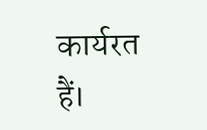कार्यरत हैं।